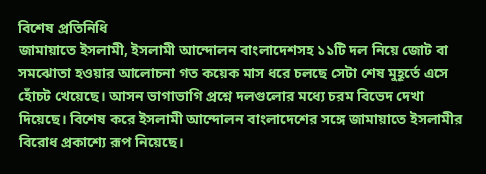বিশেষ প্রতিনিধি
জামায়াতে ইসলামী, ইসলামী আন্দোলন বাংলাদেশসহ ১১টি দল নিয়ে জোট বা সমঝোতা হওয়ার আলোচনা গত কয়েক মাস ধরে চলছে সেটা শেষ মুহূর্তে এসে হোঁচট খেয়েছে। আসন ভাগাভাগি প্রশ্নে দলগুলোর মধ্যে চরম বিভেদ দেখা দিয়েছে। বিশেষ করে ইসলামী আন্দোলন বাংলাদেশের সঙ্গে জামায়াতে ইসলামীর বিরোধ প্রকাশ্যে রূপ নিয়েছে।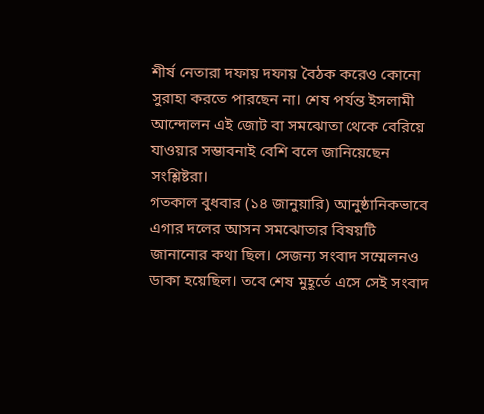শীর্ষ নেতারা দফায় দফায় বৈঠক করেও কোনো সুরাহা করতে পারছেন না। শেষ পর্যন্ত ইসলামী আন্দোলন এই জোট বা সমঝোতা থেকে বেরিয়ে যাওয়ার সম্ভাবনাই বেশি বলে জানিয়েছেন সংশ্লিষ্টরা।
গতকাল বুধবার (১৪ জানুয়ারি) আনুষ্ঠানিকভাবে এগার দলের আসন সমঝোতার বিষয়টি জানানোর কথা ছিল। সেজন্য সংবাদ সম্মেলনও ডাকা হয়েছিল। তবে শেষ মুহূর্তে এসে সেই সংবাদ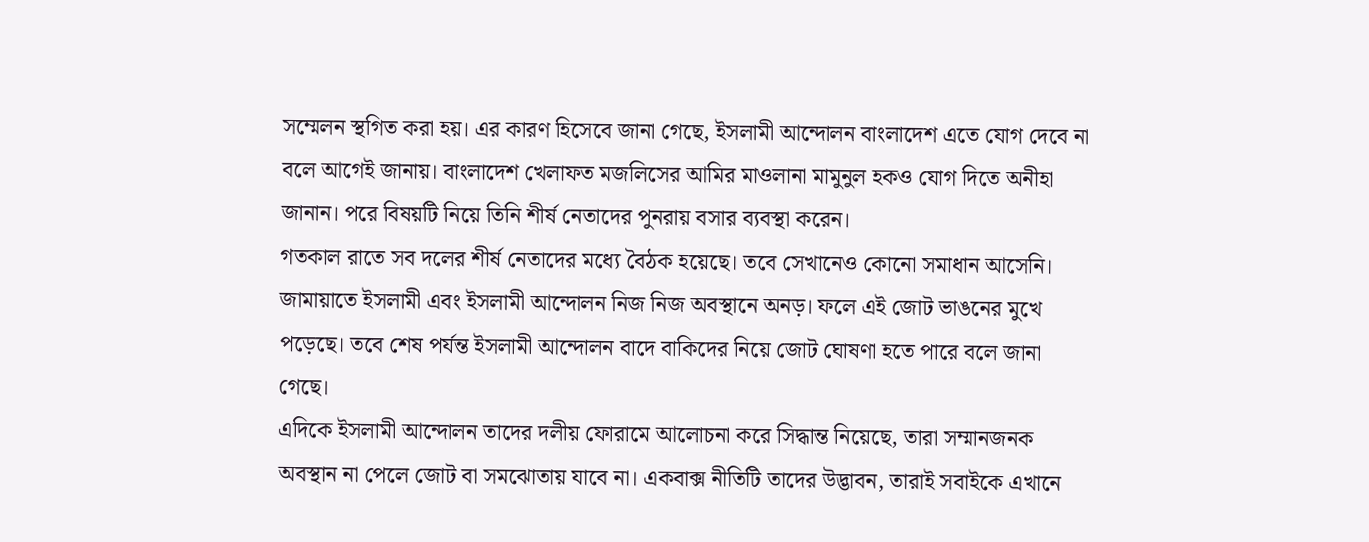সম্মেলন স্থগিত করা হয়। এর কারণ হিসেবে জানা গেছে, ইসলামী আন্দোলন বাংলাদেশ এতে যোগ দেবে না বলে আগেই জানায়। বাংলাদেশ খেলাফত মজলিসের আমির মাওলানা মামুনুল হকও যোগ দিতে অনীহা জানান। পরে বিষয়টি নিয়ে তিনি শীর্ষ নেতাদের পুনরায় বসার ব্যবস্থা করেন।
গতকাল রাতে সব দলের শীর্ষ নেতাদের মধ্যে বৈঠক হয়েছে। তবে সেখানেও কোনো সমাধান আসেনি। জামায়াতে ইসলামী এবং ইসলামী আন্দোলন নিজ নিজ অবস্থানে অনড়। ফলে এই জোট ভাঙনের মুখে পড়েছে। তবে শেষ পর্যন্ত ইসলামী আন্দোলন বাদে বাকিদের নিয়ে জোট ঘোষণা হতে পারে বলে জানা গেছে।
এদিকে ইসলামী আন্দোলন তাদের দলীয় ফোরামে আলোচনা করে সিদ্ধান্ত নিয়েছে, তারা সম্মানজনক অবস্থান না পেলে জোট বা সমঝোতায় যাবে না। একবাক্স নীতিটি তাদের উদ্ভাবন, তারাই সবাইকে এখানে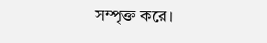সম্পৃক্ত করে।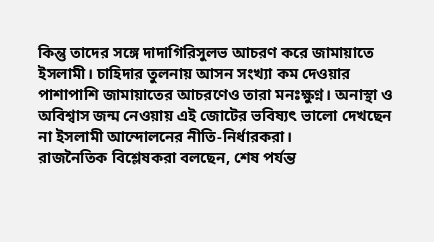কিন্তু তাদের সঙ্গে দাদাগিরিসুলভ আচরণ করে জামায়াতে ইসলামী। চাহিদার তুলনায় আসন সংখ্যা কম দেওয়ার পাশাপাশি জামায়াতের আচরণেও তারা মনঃক্ষুণ্ন। অনাস্থা ও অবিশ্বাস জন্ম নেওয়ায় এই জোটের ভবিষ্যৎ ভালো দেখছেন না ইসলামী আন্দোলনের নীতি-নির্ধারকরা।
রাজনৈতিক বিশ্লেষকরা বলছেন, শেষ পর্যন্ত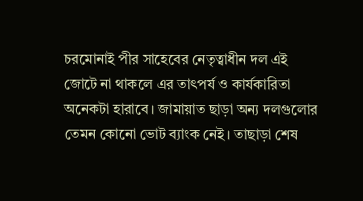চরমোনাই পীর সাহেবের নেতৃত্বাধীন দল এই জোটে না থাকলে এর তাৎপর্য ও কার্যকারিতা অনেকটা হারাবে। জামায়াত ছাড়া অন্য দলগুলোর তেমন কোনো ভোট ব্যাংক নেই। তাছাড়া শেষ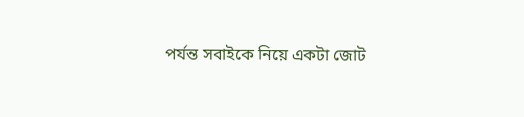পর্যন্ত সবাইকে নিয়ে একটা জোট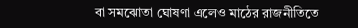বা সমঝোতা ঘোষণা এলেও মাঠের রাজনীতিতে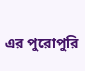এর পুরোপুরি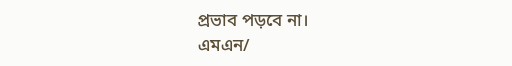প্রভাব পড়বে না।
এমএন/